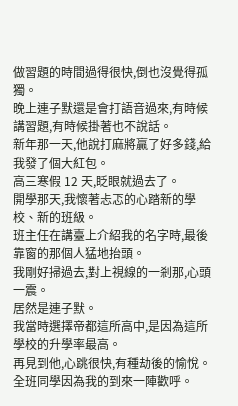做習題的時間過得很快,倒也沒覺得孤獨。
晚上連子默還是會打語音過來,有時候講習題,有時候掛著也不說話。
新年那一天,他說打麻將贏了好多錢,給我發了個大紅包。
高三寒假 12 天,眨眼就過去了。
開學那天,我懷著忐忑的心踏新的學校、新的班級。
班主任在講臺上介紹我的名字時,最後靠窗的那個人猛地抬頭。
我剛好掃過去,對上視線的一剎那,心頭一震。
居然是連子默。
我當時選擇帝都這所高中,是因為這所學校的升學率最高。
再見到他,心跳很快,有種劫後的愉悅。
全班同學因為我的到來一陣歡呼。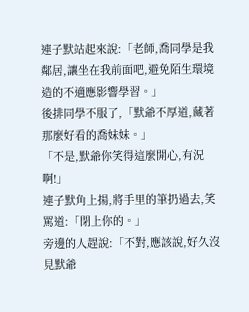連子默站起來說:「老師,喬同學是我鄰居,讓坐在我前面吧,避免陌生環境造的不適應影響學習。」
後排同學不服了,「默爺不厚道,藏著那麼好看的喬妹妹。」
「不是,默爺你笑得這麼開心,有況啊!」
連子默角上揚,將手里的筆扔過去,笑罵道:「閉上你的。」
旁邊的人趕說:「不對,應該說,好久沒見默爺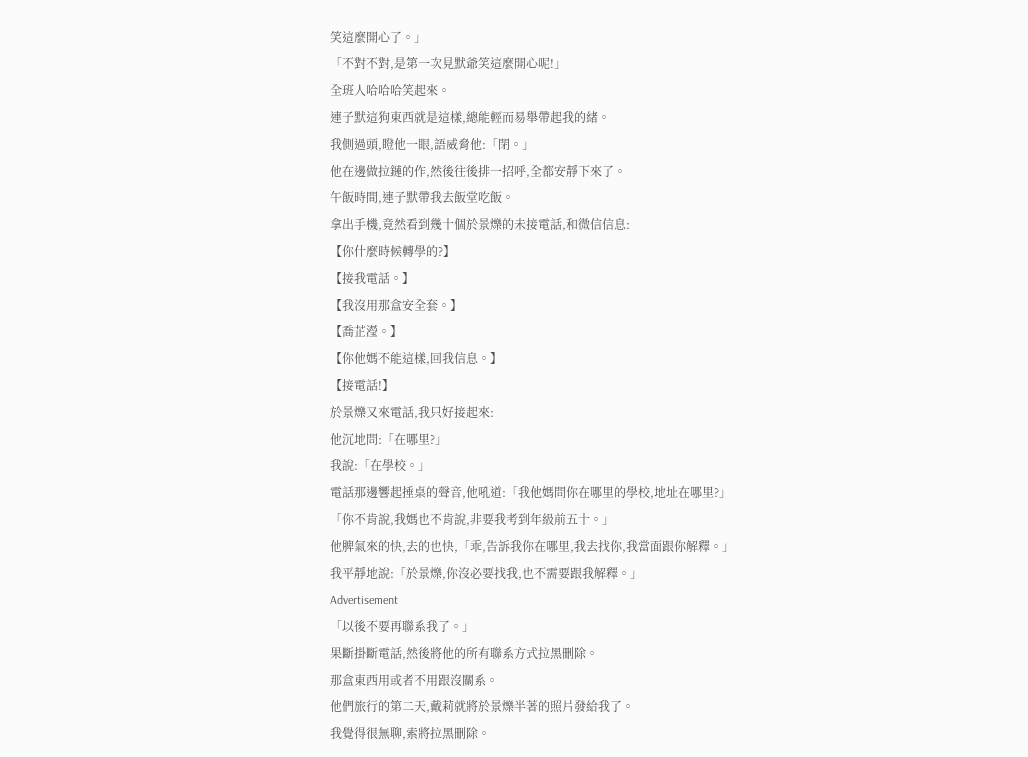笑這麼開心了。」
「不對不對,是第一次見默爺笑這麼開心呢!」
全班人哈哈哈笑起來。
連子默這狗東西就是這樣,總能輕而易舉帶起我的緒。
我側過頭,瞪他一眼,語威脅他:「閉。」
他在邊做拉鏈的作,然後往後排一招呼,全都安靜下來了。
午飯時間,連子默帶我去飯堂吃飯。
拿出手機,竟然看到幾十個於景爍的未接電話,和微信信息:
【你什麼時候轉學的?】
【接我電話。】
【我沒用那盒安全套。】
【喬芷瀅。】
【你他媽不能這樣,回我信息。】
【接電話!】
於景爍又來電話,我只好接起來:
他沉地問:「在哪里?」
我說:「在學校。」
電話那邊響起捶桌的聲音,他吼道:「我他媽問你在哪里的學校,地址在哪里?」
「你不肯說,我媽也不肯說,非要我考到年級前五十。」
他脾氣來的快,去的也快,「乖,告訴我你在哪里,我去找你,我當面跟你解釋。」
我平靜地說:「於景爍,你沒必要找我,也不需要跟我解釋。」
Advertisement
「以後不要再聯系我了。」
果斷掛斷電話,然後將他的所有聯系方式拉黑刪除。
那盒東西用或者不用跟沒關系。
他們旅行的第二天,戴莉就將於景爍半著的照片發給我了。
我覺得很無聊,索將拉黑刪除。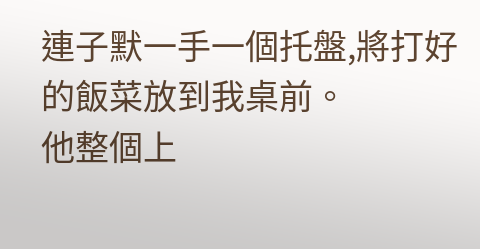連子默一手一個托盤,將打好的飯菜放到我桌前。
他整個上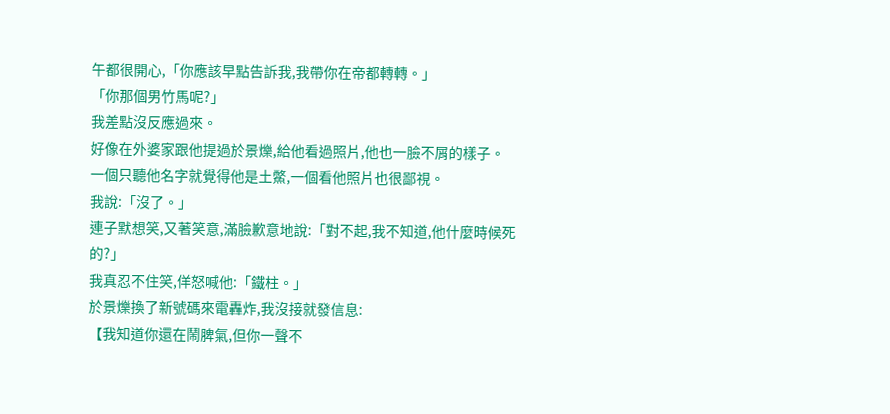午都很開心,「你應該早點告訴我,我帶你在帝都轉轉。」
「你那個男竹馬呢?」
我差點沒反應過來。
好像在外婆家跟他提過於景爍,給他看過照片,他也一臉不屑的樣子。
一個只聽他名字就覺得他是土鱉,一個看他照片也很鄙視。
我說:「沒了。」
連子默想笑,又著笑意,滿臉歉意地說:「對不起,我不知道,他什麼時候死的?」
我真忍不住笑,佯怒喊他:「鐵柱。」
於景爍換了新號碼來電轟炸,我沒接就發信息:
【我知道你還在鬧脾氣,但你一聲不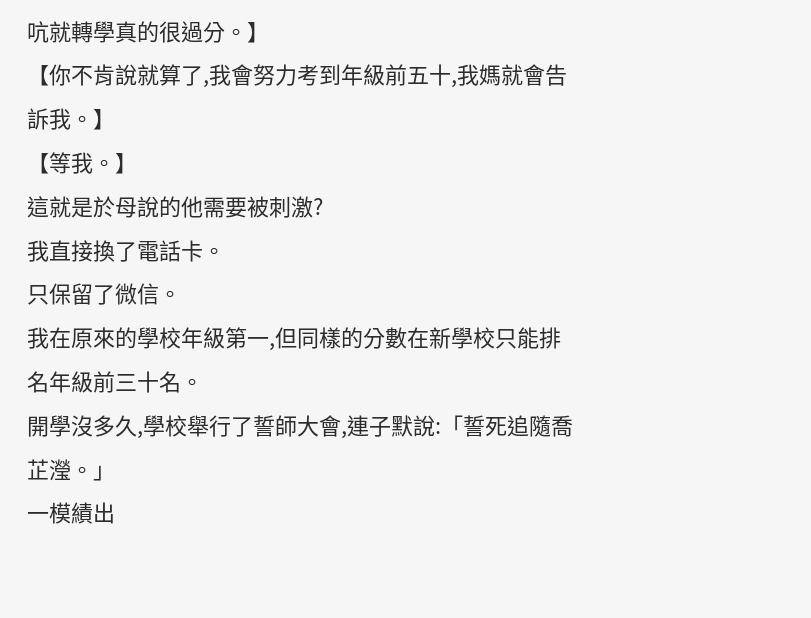吭就轉學真的很過分。】
【你不肯說就算了,我會努力考到年級前五十,我媽就會告訴我。】
【等我。】
這就是於母說的他需要被刺激?
我直接換了電話卡。
只保留了微信。
我在原來的學校年級第一,但同樣的分數在新學校只能排名年級前三十名。
開學沒多久,學校舉行了誓師大會,連子默說:「誓死追隨喬芷瀅。」
一模績出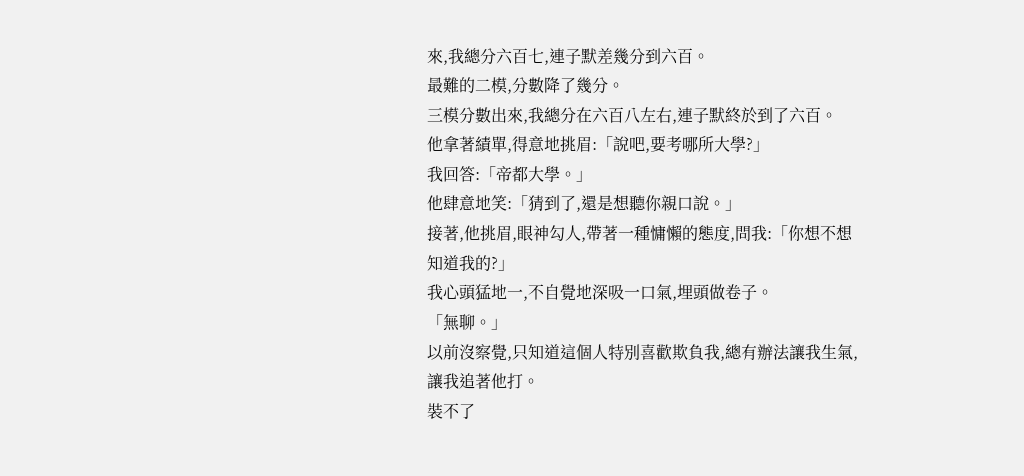來,我總分六百七,連子默差幾分到六百。
最難的二模,分數降了幾分。
三模分數出來,我總分在六百八左右,連子默終於到了六百。
他拿著績單,得意地挑眉:「說吧,要考哪所大學?」
我回答:「帝都大學。」
他肆意地笑:「猜到了,還是想聽你親口說。」
接著,他挑眉,眼神勾人,帶著一種慵懶的態度,問我:「你想不想知道我的?」
我心頭猛地一,不自覺地深吸一口氣,埋頭做卷子。
「無聊。」
以前沒察覺,只知道這個人特別喜歡欺負我,總有辦法讓我生氣,讓我追著他打。
裝不了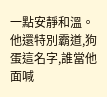一點安靜和溫。
他還特別霸道,狗蛋這名字,誰當他面喊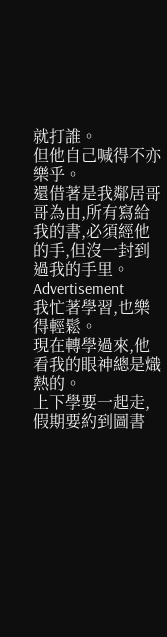就打誰。
但他自己喊得不亦樂乎。
還借著是我鄰居哥哥為由,所有寫給我的書,必須經他的手,但沒一封到過我的手里。
Advertisement
我忙著學習,也樂得輕鬆。
現在轉學過來,他看我的眼神總是熾熱的。
上下學要一起走,假期要約到圖書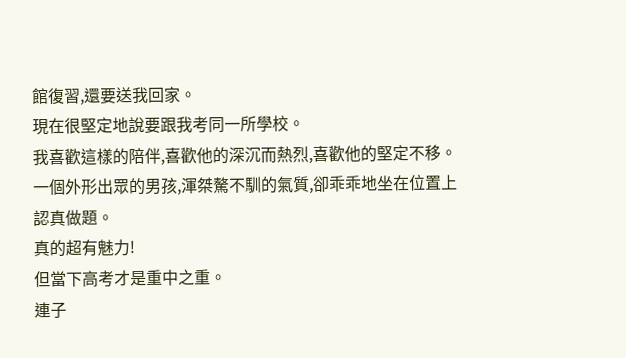館復習,還要送我回家。
現在很堅定地說要跟我考同一所學校。
我喜歡這樣的陪伴,喜歡他的深沉而熱烈,喜歡他的堅定不移。
一個外形出眾的男孩,渾桀驁不馴的氣質,卻乖乖地坐在位置上認真做題。
真的超有魅力!
但當下高考才是重中之重。
連子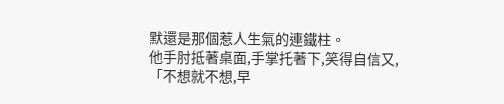默還是那個惹人生氣的連鐵柱。
他手肘抵著桌面,手掌托著下,笑得自信又,「不想就不想,早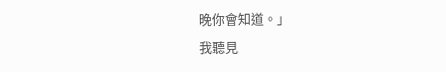晚你會知道。」
我聽見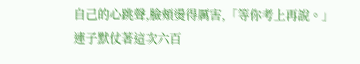自己的心跳聲,臉頰燙得厲害,「等你考上再說。」
連子默仗著這次六百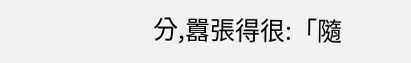分,囂張得很:「隨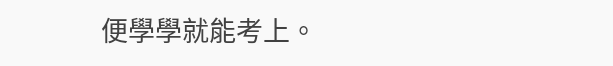便學學就能考上。